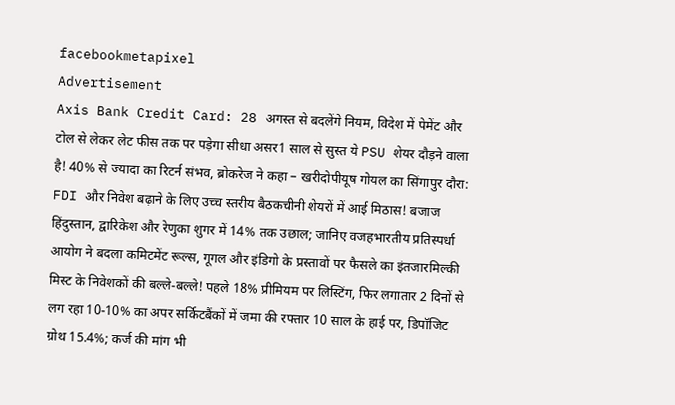facebookmetapixel
Advertisement
Axis Bank Credit Card: 28 अगस्त से बदलेंगे नियम, विदेश में पेमेंट और टोल से लेकर लेट फीस तक पर पड़ेगा सीधा असर1 साल से सुस्त ये PSU शेयर दौड़ने वाला है! 40% से ज्यादा का रिटर्न संभव, ब्रोकरेज ने कहा – खरीदोपीयूष गोयल का सिंगापुर दौरा: FDI और निवेश बढ़ाने के लिए उच्च स्तरीय बैठकचीनी शेयरों में आई मिठास! बजाज हिंदुस्तान, द्वारिकेश और रेणुका शुगर में 14% तक उछाल; जानिए वजहभारतीय प्रतिस्पर्धा आयोग ने बदला कमिटमेंट रूल्स, गूगल और इंडिगो के प्रस्तावों पर फैसले का इंतजारमिल्की मिस्ट के निवेशकों की बल्ले-बल्ले! पहले 18% प्रीमियम पर लिस्टिंग, फिर लगातार 2 दिनों से लग रहा 10-10% का अपर सर्किटबैंकों में जमा की रफ्तार 10 साल के हाई पर, डिपॉजिट ग्रोथ 15.4%; कर्ज की मांग भी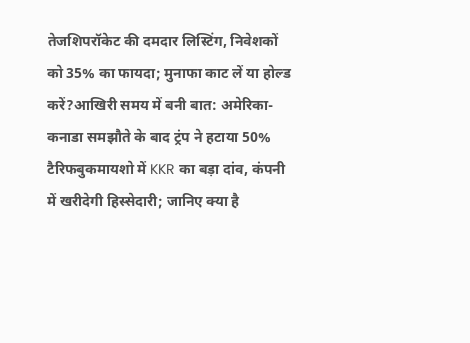तेजशिपरॉकेट की दमदार लिस्टिंग, निवेशकों को 35% का फायदा; मुनाफा काट लें या होल्ड करें?आखिरी समय में बनी बात: अमेरिका-कनाडा समझौते के बाद ट्रंप ने हटाया 50% टैरिफबुकमायशो में KKR का बड़ा दांव, कंपनी में खरीदेगी हिस्सेदारी; जानिए क्या है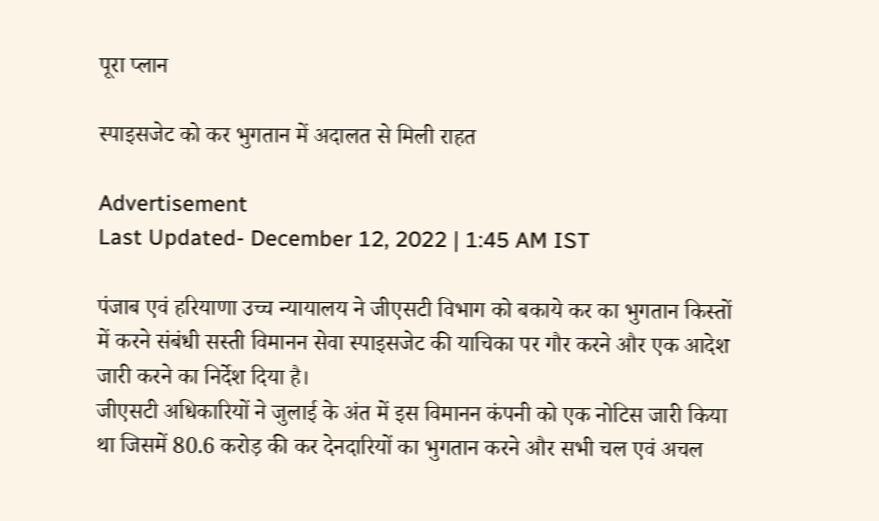पूरा प्लान

स्पाइसजेट को कर भुगतान में अदालत से मिली राहत

Advertisement
Last Updated- December 12, 2022 | 1:45 AM IST

पंजाब एवं हरियाणा उच्च न्यायालय ने जीएसटी विभाग को बकाये कर का भुगतान किस्तों में करने संबंधी सस्ती विमानन सेवा स्पाइसजेट की याचिका पर गौर करने और एक आदेश जारी करने का निर्देश दिया है।
जीएसटी अधिकारियों ने जुलाई के अंत में इस विमानन कंपनी को एक नोटिस जारी किया था जिसमें 80.6 करोड़ की कर देनदारियों का भुगतान करने और सभी चल एवं अचल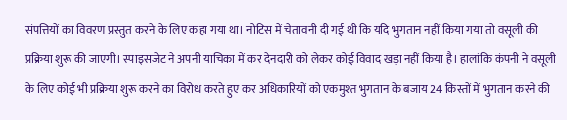संपत्तियों का विवरण प्रस्तुत करने के लिए कहा गया था। नोटिस में चेतावनी दी गई थी कि यदि भुगतान नहीं किया गया तो वसूली की प्रक्रिया शुरू की जाएगी। स्पाइसजेट ने अपनी याचिका में कर देनदारी को लेकर कोई विवाद खड़ा नहीं किया है। हालांकि कंपनी ने वसूली के लिए कोई भी प्रक्रिया शुरू करने का विरोध करते हुए कर अधिकारियों को एकमुश्त भुगतान के बजाय 24 किस्तों में भुगतान करने की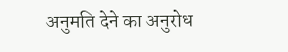अनुमति देने का अनुरोध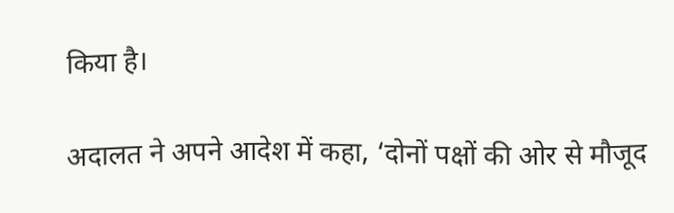किया है।

अदालत ने अपने आदेश में कहा, ‘दोनों पक्षों की ओर से मौजूद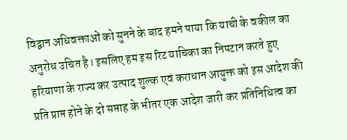विद्वान अधिवक्ताओं को सुनने के बाद हमने पाया कि याची के वकील का अनुरोध उचित है। इसलिए हम इस रिट याचिका का निपटान करते हुए हरियाणा के राज्य कर उत्पाद शुल्क एवं कराधान आयुक्त को इस आदेश की प्रति प्राप्त होने के दो सप्ताह के भीतर एक आदेश जारी कर प्रतिनिधित्व का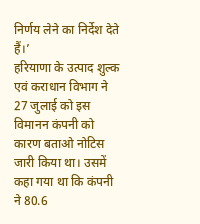निर्णय लेने का निर्देश देते हैं।’
हरियाणा के उत्पाद शुल्क एवं कराधान विभाग ने 27 जुलाई को इस विमानन कंपनी को कारण बताओ नोटिस जारी किया था। उसमें कहा गया था कि कंपनी ने 80.6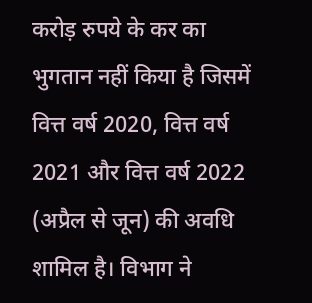करोड़ रुपये के कर का भुगतान नहीं किया है जिसमें वित्त वर्ष 2020, वित्त वर्ष 2021 और वित्त वर्ष 2022 (अप्रैल से जून) की अवधि शामिल है। विभाग ने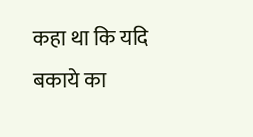कहा था कि यदि बकाये का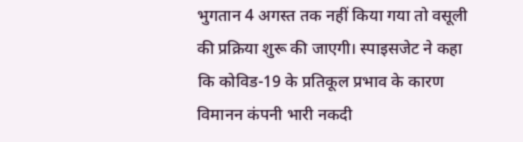भुगतान 4 अगस्त तक नहीं किया गया तो वसूली की प्रक्रिया शुरू की जाएगी। स्पाइसजेट ने कहा कि कोविड-19 के प्रतिकूल प्रभाव के कारण विमानन कंपनी भारी नकदी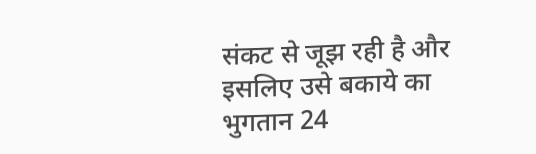संकट से जूझ रही है और इसलिए उसे बकाये का भुगतान 24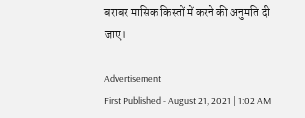बराबर मासिक किस्तों में करने की अनुमति दी जाए।

Advertisement
First Published - August 21, 2021 | 1:02 AM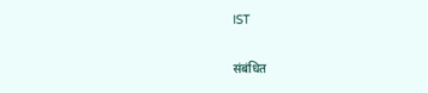IST

संबंधित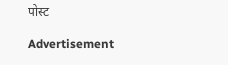पोस्ट

Advertisement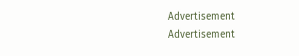Advertisement
Advertisement